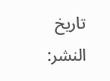تاريخ النشر: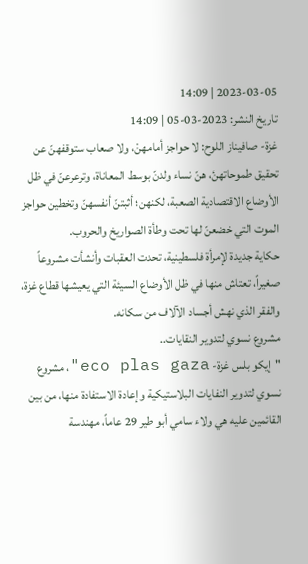2023-03-05 | 14:09
تاريخ النشر: 2023-03-05 | 14:09
غزة- صافيناز اللوح: لا حواجز أمامهنْ، ولا صعاب ستوقفهنّ عن تحقيق طموحاتهنٔ، هنّ نساء ولدنّ بوسط المعاناة، وترعرعنّ في ظل الأوضاع الاقتصادية الصعبة، لكنهن؛ أثبتنّ أنفسهنّ وتخطين حواجز الموت التي خضعنّ لها تحت وطأة الصواريخ والحروب.
حكاية جديدة لإمرأة فلسطينية، تحدت العقبات وأنشأت مشروعاً صغيراً، تعتاش منها في ظل الأوضاع السيئة التي يعيشها قطاع غزة، والفقر الذي نهش أجساد الآلاف من سكانه.
مشروع نسوي لتدوير النقايات..
"إيكو بلس غزة- eco plas gaza"، مشروع نسوي لتدوير النفايات البلاستيكية وإعادة الاستفادة منها، من بين القائمين عليه هي ولاء سامي أبو طير 29 عاماً، مهندسة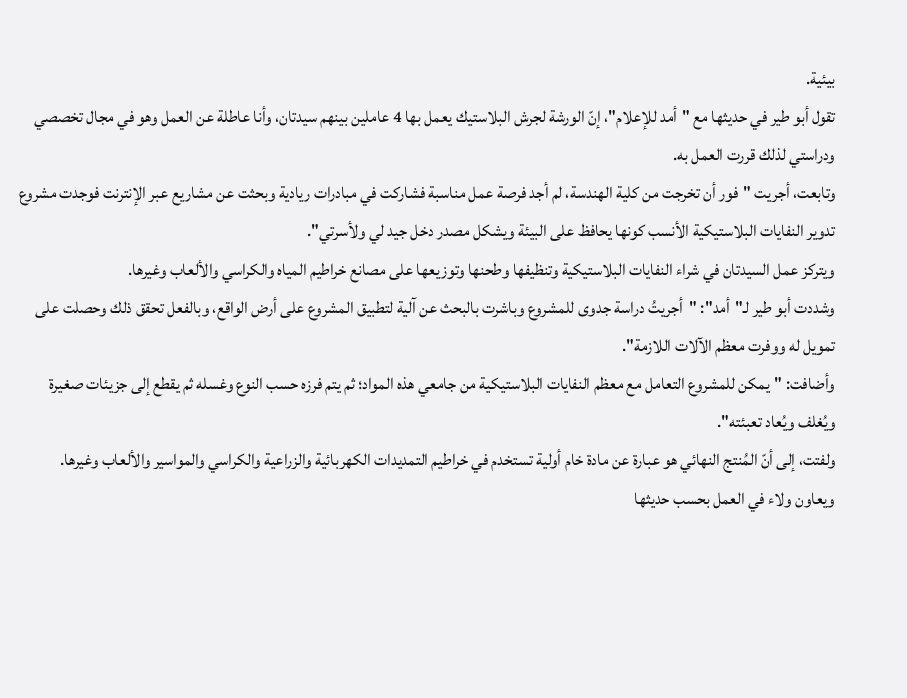بيئية.
تقول أبو طير في حديثها مع "أمد للإعلام"، إنّ الورشة لجرش البلاستيك يعمل بها 4 عاملين بينهم سيدتان، وأنا عاطلة عن العمل وهو في مجال تخصصي ودراستي لذلك قررت العمل به.
وتابعت، أجريت "فور أن تخرجت من كلية الهندسة، لم أجد فرصة عمل مناسبة فشاركت في مبادرات ريادية وبحثت عن مشاريع عبر الإنترنت فوجدت مشروع تدوير النفايات البلاستيكية الأنسب كونها يحافظ على البيئة ويشكل مصدر دخل جيد لي ولأسرتي".
ويتركز عمل السيدتان في شراء النفايات البلاستيكية وتنظيفها وطحنها وتوزيعها على مصانع خراطيم المياه والكراسي والألعاب وغيرها.
وشددت أبو طير لـ"أمد": "أجريتُ دراسة جدوى للمشروع وباشرت بالبحث عن آلية لتطبيق المشروع على أرض الواقع، وبالفعل تحقق ذلك وحصلت على تمويل له ووفرت معظم الآلات اللازمة".
وأضافت: "يمكن للمشروع التعامل مع معظم النفايات البلاستيكية من جامعي هذه المواد؛ ثم يتم فرزه حسب النوع وغسله ثم يقطع إلى جزيئات صغيرة ويُغلف ويُعاد تعبئته".
ولفتت، إلى أنّ المُنتج النهائي هو عبارة عن مادة خام أولية تستخدم في خراطيم التمديدات الكهربائية والزراعية والكراسي والمواسير والألعاب وغيرها.
ويعاون ولاء في العمل بحسب حديثها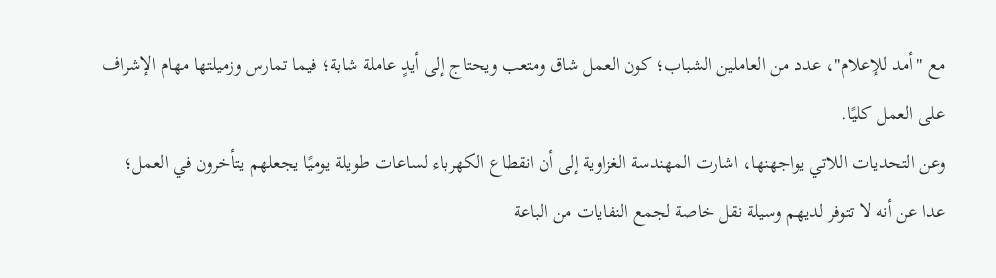مع "أمد للإعلام"، عدد من العاملين الشباب؛ كون العمل شاق ومتعب ويحتاج إلى أيدٍ عاملة شابة؛ فيما تمارس وزميلتها مهام الإشراف على العمل كليًا.
وعن التحديات اللاتي يواجهنها، اشارت المهندسة الغزاوية إلى أن انقطاع الكهرباء لساعات طويلة يوميًا يجعلهم يتأخرون في العمل؛ عدا عن أنه لا تتوفر لديهم وسيلة نقل خاصة لجمع النفايات من الباعة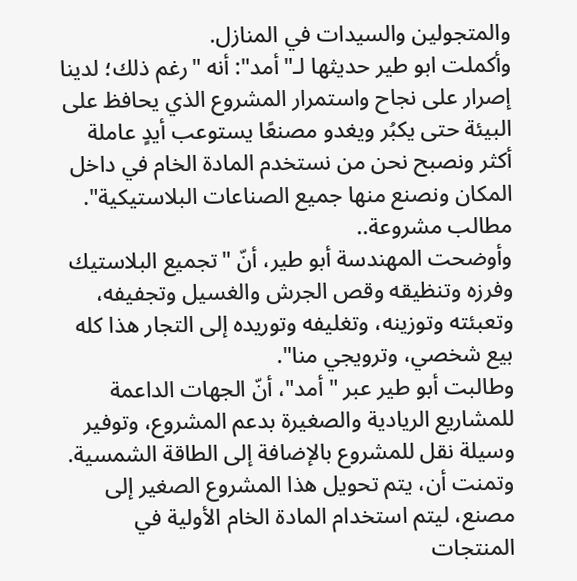والمتجولين والسيدات في المنازل.
وأكملت ابو طير حديثها لـ"أمد": أنه "رغم ذلك؛ لدينا إصرار على نجاح واستمرار المشروع الذي يحافظ على البيئة حتى يكبُر ويغدو مصنعًا يستوعب أيدٍ عاملة أكثر ونصبح نحن من نستخدم المادة الخام في داخل المكان ونصنع منها جميع الصناعات البلاستيكية".
مطالب مشروعة..
وأوضحت المهندسة أبو طير، أنّ "تجميع البلاستيك وفرزه وتنظيقه وقص الجرش والغسيل وتجفيفه، وتعبئته وتوزينه، وتغليفه وتوريده إلى التجار هذا كله بيع شخصي، وترويجي منا".
وطالبت أبو طير عبر "أمد"، أنّ الجهات الداعمة للمشاريع الريادية والصغيرة بدعم المشروع، وتوفير وسيلة نقل للمشروع بالإضافة إلى الطاقة الشمسية.
وتمنت أن، يتم تحويل هذا المشروع الصغير إلى مصنع، ليتم استخدام المادة الخام الأولية في المنتجات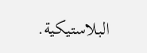البلاستيكية.